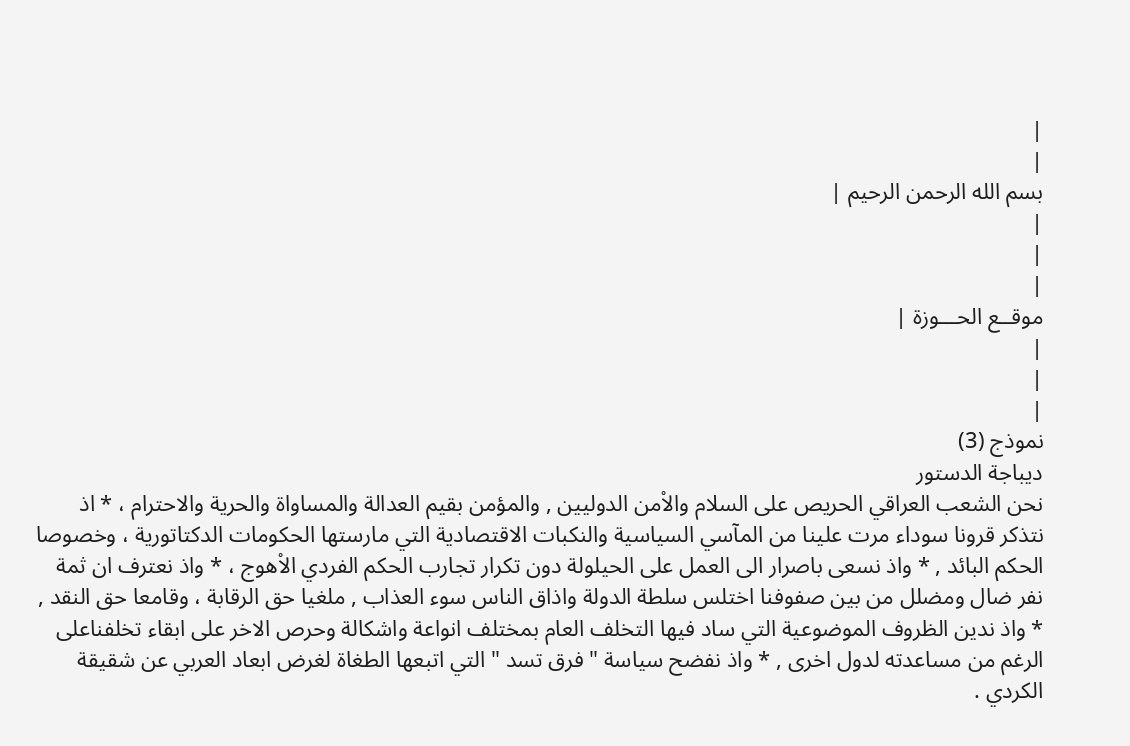|
|
بسم الله الرحمن الرحيم |
|
|
|
موقــع الحـــوزة |
|
|
|
نموذج (3)
ديباجة الدستور
نحن الشعب العراقي الحريص على السلام والاْمن الدوليين , والمؤمن بقيم العدالة والمساواة والحرية والاحترام ، * اذ نتذكر قرونا سوداء مرت علينا من المآسي السياسية والنكبات الاقتصادية التي مارستها الحكومات الدكتاتورية ، وخصوصا الحكم البائد , * واذ نسعى باصرار الى العمل على الحيلولة دون تكرار تجارب الحكم الفردي الاْهوج ، * واذ نعترف ان ثمة نفر ضال ومضلل من بين صفوفنا اختلس سلطة الدولة واذاق الناس سوء العذاب , ملغيا حق الرقابة ، وقامعا حق النقد , * واذ ندين الظروف الموضوعية التي ساد فيها التخلف العام بمختلف انواعة واشكالة وحرص الاخر على ابقاء تخلفناعلى الرغم من مساعدته لدول اخرى , * واذ نفضح سياسة " فرق تسد " التي اتبعها الطغاة لغرض ابعاد العربي عن شقيقة الكردي .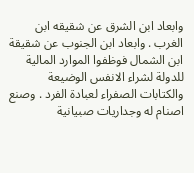وابعاد ابن الشرق عن شقيقه ابن الغرب . وابعاد ابن الجنوب عن شقيقة ابن الشمال فوظفوا الموارد المالية للدولة لشراء الانفس الوضيعة والكتابات الصفراء لعبادة الفرد . وصنع اصنام له وجداريات صبيانية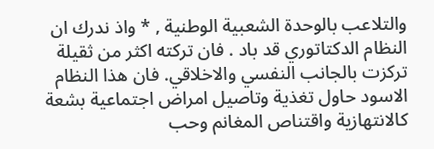والتلاعب بالوحدة الشعبية الوطنية , * واذ ندرك ان النظام الدكتاتوري قد باد . فان تركته اكثر من ثقيلة تركزت بالجانب النفسي والاخلاقي. فان هذا النظام الاسود حاول تغذية وتاصيل امراض اجتماعية بشعة كالانتهازية واقتناص المغانم وحب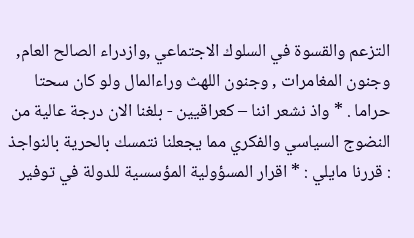التزعم والقسوة في السلوك الاجتماعي ,وازدراء الصالح العام, وجنون المغامرات , وجنون اللهث وراءالمال ولو كان سحتا حراما . * واذ نشعر اننا – كعراقيين - بلغنا الان درجة عالية من النضوج السياسي والفكري مما يجعلنا نتمسك بالحرية بالنواجذ : قررنا مايلي : * اقرار المسؤولية المؤسسية للدولة في توفير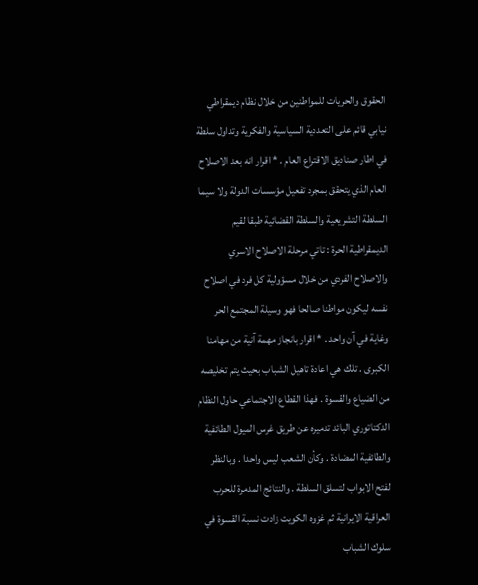الحقوق والحريات للمواطنين من خلال نظام ديمقراطي نيابي قائم على التعددية السياسية والفكرية وتداول سلطة في اطار صناديق الاقتراع العام . * اقرار انه بعد الاصلاح العام الذي يتحقق بمجرد تفعيل مؤسسات الدولة ولا سيما السلطة التشريعية والسلطة القضائية طبقا لقيم الديمقراطية الحرة : تاتي مرحلة الاصلاح الاسري والاصلاح الفردي من خلال مسؤولية كل فرد في اصلاح نفسه ليكون مواطنا صالحا فهو وسيلة المجتمع الحر وغاية في آن واحد . * اقرار بانجاز مهمة آنية من مهامنا الكبرى . تلك هي اعادة تاهيل الشباب بحيث يتم تخليصه من الضياع والقسوة . فهذا القطاع الاجتماعي حاول النظام الدكتاتوري البائد تدميره عن طريق غرس الميول الطائفية والطائفية المضادة . وكأن الشعب ليس واحدا . وبالنظر لفتح الابواب لتسلق السلطة . والنتائج المدمرة للحرب العراقية الايرانية ثم غزوه الكويت زادت نسبة القسوة في سلوك الشباب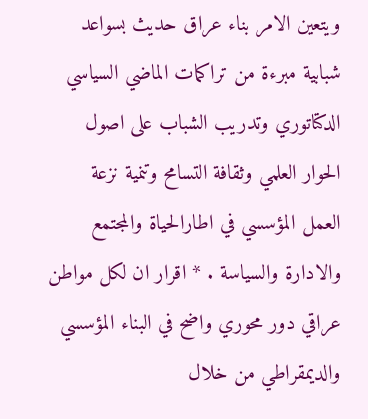ويتعين الامر بناء عراق حديث بسواعد شبابية مبرءة من تراكمات الماضي السياسي الدكتاتوري وتدريب الشباب على اصول الحوار العلمي وثقافة التسامح وتنمية نزعة العمل المؤسسي في اطارالحياة والمجتمع والادارة والسياسة . * اقرار ان لكل مواطن عراقي دور محوري واضح في البناء المؤسسي والديمقراطي من خلال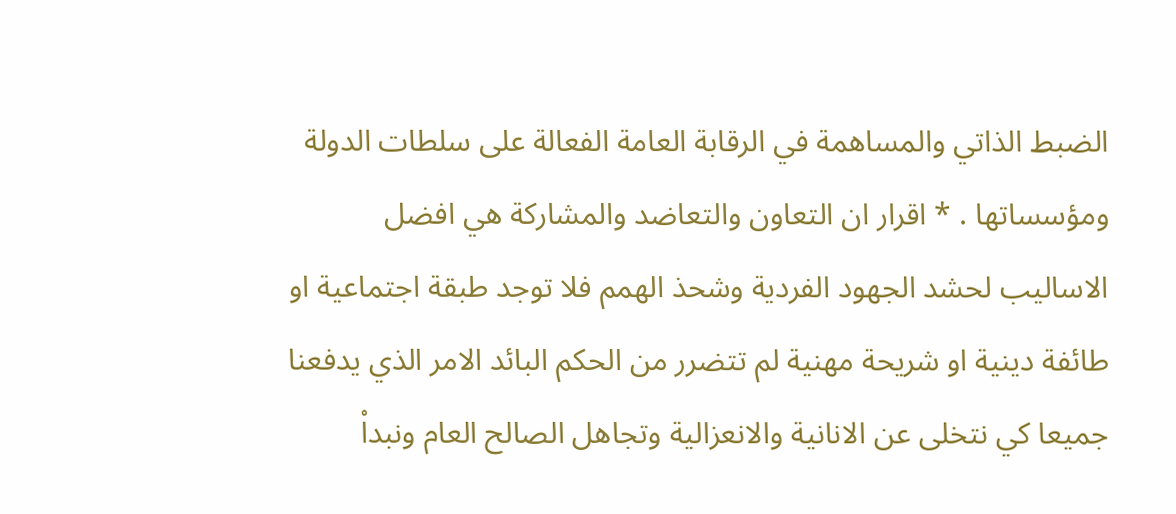الضبط الذاتي والمساهمة في الرقابة العامة الفعالة على سلطات الدولة ومؤسساتها . * اقرار ان التعاون والتعاضد والمشاركة هي افضل الاساليب لحشد الجهود الفردية وشحذ الهمم فلا توجد طبقة اجتماعية او طائفة دينية او شريحة مهنية لم تتضرر من الحكم البائد الامر الذي يدفعنا جميعا كي نتخلى عن الانانية والانعزالية وتجاهل الصالح العام ونبداْ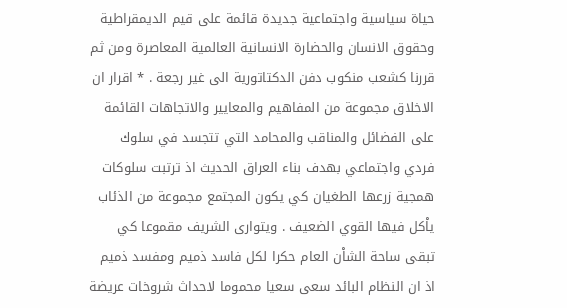حياة سياسية واجتماعية جديدة قائمة على قيم الديمقراطية وحقوق الانسان والحضارة الانسانية العالمية المعاصرة ومن ثم قررنا كشعب منكوب دفن الدكتاتورية الى غير رجعة . * اقرار ان الاخلاق مجموعة من المفاهيم والمعايير والاتجاهات القائمة على الفضائل والمناقب والمحامد التي تتجسد في سلوك فردي واجتماعي بهدف بناء العراق الحديث اذ ترتبت سلوكات همجية زرعها الطغيان كي يكون المجتمع مجموعة من الذئاب ياْكل فيها القوي الضعيف . ويتوارى الشريف مقموعا كي تبقى ساحة الشاْن العام حكرا لكل فاسد ذميم ومفسد ذميم اذ ان النظام البائد سعى سعيا محموما لاحداث شروخات عريضة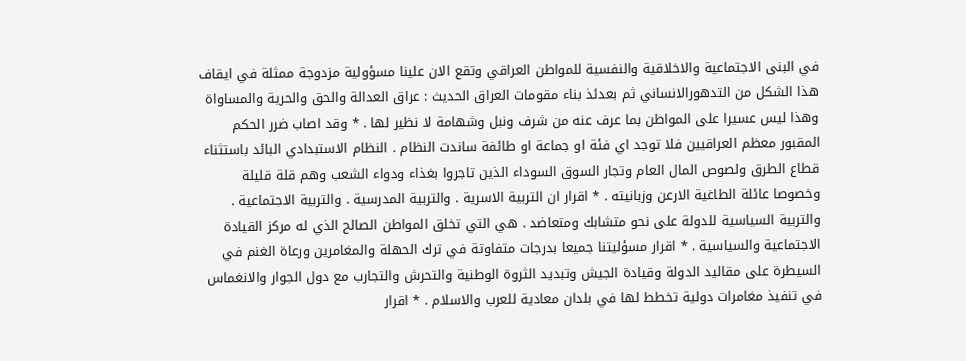في البنى الاجتماعية والاخلاقية والنفسية للمواطن العراقي وتقع الان علينا مسؤولية مزدوجة ممثلة في ايقاف هذا الشكل من التدهورالانساني ثم بعدئذ بناء مقومات العراق الحديث : عراق العدالة والحق والحرية والمساواة وهذا ليس عسيرا على المواطن بما عرف عنه من شرف ونبل وشهامة لا نظير لها . * وقد اصاب ضرر الحكم المقبور معظم العراقيين فلا توجد اي فئة او جماعة او طائفة ساندت النظام . النظام الاستبدادي البائد باستثناء قطاع الطرق ولصوص المال العام وتجار السوق السوداء الذين تاجروا بغذاء ودواء الشعب وهم قلة قليلة وخصوصا عائلة الطاغية الارعن وزبانيته . * اقرار ان التربية الاسرية . والتربية المدرسية . والتربية الاجتماعية . والتربية السياسية للدولة على نحو متشابك ومتعاضد . هي التي تخلق المواطن الصالح الذي له مركز القيادة الاجتماعية والسياسية . * اقرار مسؤليتنا جميعا بدرجات متفاوتة في ترك الحهلة والمغامرين ورعاة الغنم في السيطرة على مقاليد الدولة وقيادة الجيش وتبديد الثروة الوطنية والتحرش والتجارب مع دول الجوار والانغماس في تنفيذ مغامرات دولية تخطط لها في بلدان معادية للعرب والاسلام . * اقرار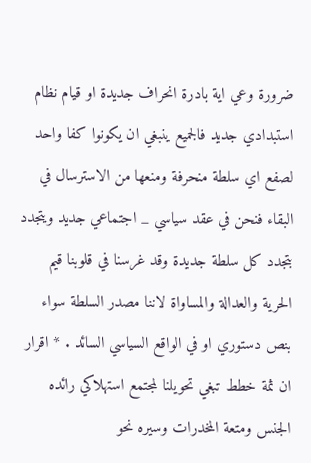ضرورة وعي اية بادرة انحراف جديدة او قيام نظام استبدادي جديد فالجميع ينبغي ان يكونوا كفا واحد لصفع اي سلطة منحرفة ومنعها من الاسترسال في البقاء فنحن في عقد سياسي _ اجتماعي جديد ويتجدد بتجدد كل سلطة جديدة وقد غرسنا في قلوبنا قيم الحرية والعدالة والمساواة لاننا مصدر السلطة سواء بنص دستوري او في الواقع السياسي السائد . * اقرار ان ثمة خطط تبغي تحويلنا لمجتمع استهلاكي رائده الجنس ومتعة المخدرات وسيره نحو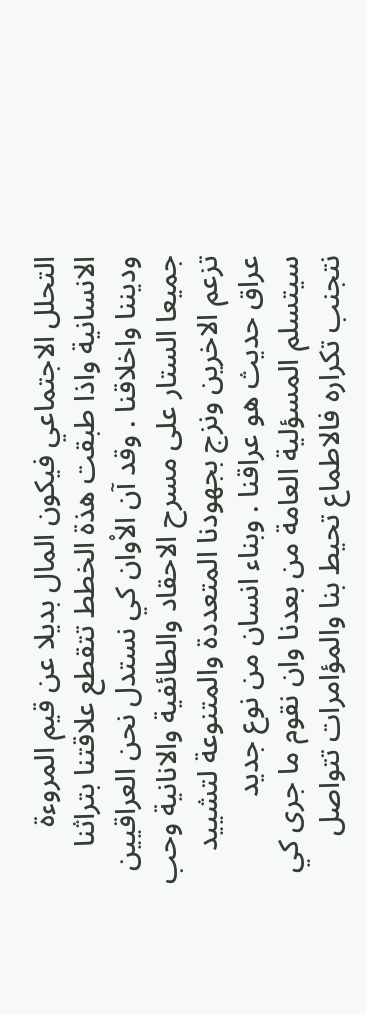التحلل الاجتماعي فيكون المال بديلا عن قيم المروءة الانسانية واذا طبقت هذة الخطط تتقطع علاقتنا بتراثنا وديننا واخلاقنا . وقد آن الاْوان كي نستدل نحن العراقيين جميعا الستار على مسرح الاحقاد والطائفية والانانية وحب تزعم الاخرين ونزج بجهودنا المتعددة والمتنوعة لتشييد عراق حديث هو عراقنا . وبناء انسان من نوع جديد سيتسلم المسؤلية العامة من بعدنا وان نقوم ما جرى كي نتجنب تكراره فالاطماع تحيط بنا والمؤامرات تتواصل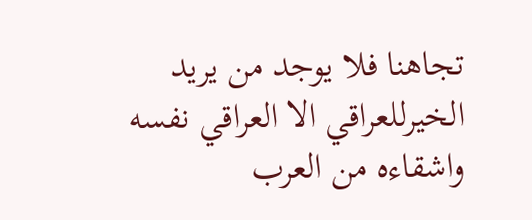تجاهنا فلا يوجد من يريد الخيرللعراقي الا العراقي نفسه واشقاءه من العرب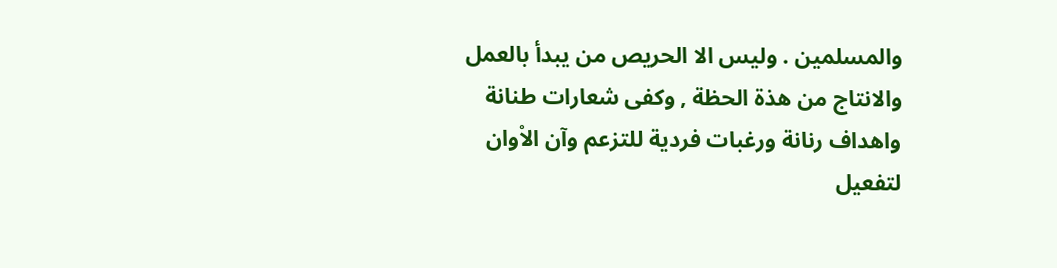والمسلمين . وليس الا الحريص من يبدأ بالعمل والانتاج من هذة الحظة , وكفى شعارات طنانة واهداف رنانة ورغبات فردية للتزعم وآن الاْوان لتفعيل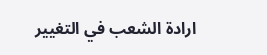ارادة الشعب في التغيير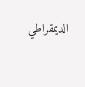الديمقراطي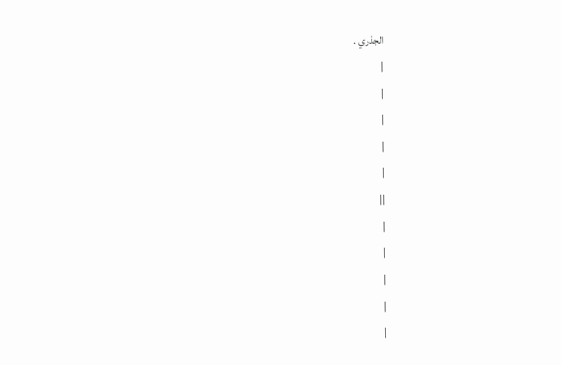الجذري .
|
|
|
|
|
||
|
|
|
|
|